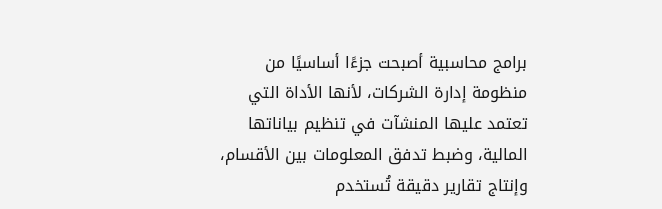برامج محاسبية أصبحت جزءًا أساسيًا من منظومة إدارة الشركات، لأنها الأداة التي تعتمد عليها المنشآت في تنظيم بياناتها المالية، وضبط تدفق المعلومات بين الأقسام، وإنتاج تقارير دقيقة تُستخدم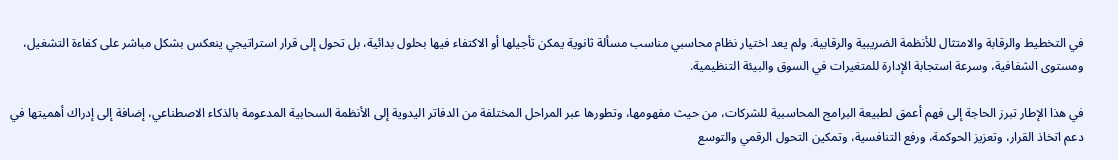في التخطيط والرقابة والامتثال للأنظمة الضريبية والرقابية. ولم يعد اختيار نظام محاسبي مناسب مسألة ثانوية يمكن تأجيلها أو الاكتفاء فيها بحلول بدائية، بل تحول إلى قرار استراتيجي ينعكس بشكل مباشر على كفاءة التشغيل، ومستوى الشفافية، وسرعة استجابة الإدارة للمتغيرات في السوق والبيئة التنظيمية.

في هذا الإطار تبرز الحاجة إلى فهم أعمق لطبيعة البرامج المحاسبية للشركات، من حيث مفهومها، وتطورها عبر المراحل المختلفة من الدفاتر اليدوية إلى الأنظمة السحابية المدعومة بالذكاء الاصطناعي، إضافة إلى إدراك أهميتها في دعم اتخاذ القرار، وتعزيز الحوكمة، ورفع التنافسية، وتمكين التحول الرقمي والتوسع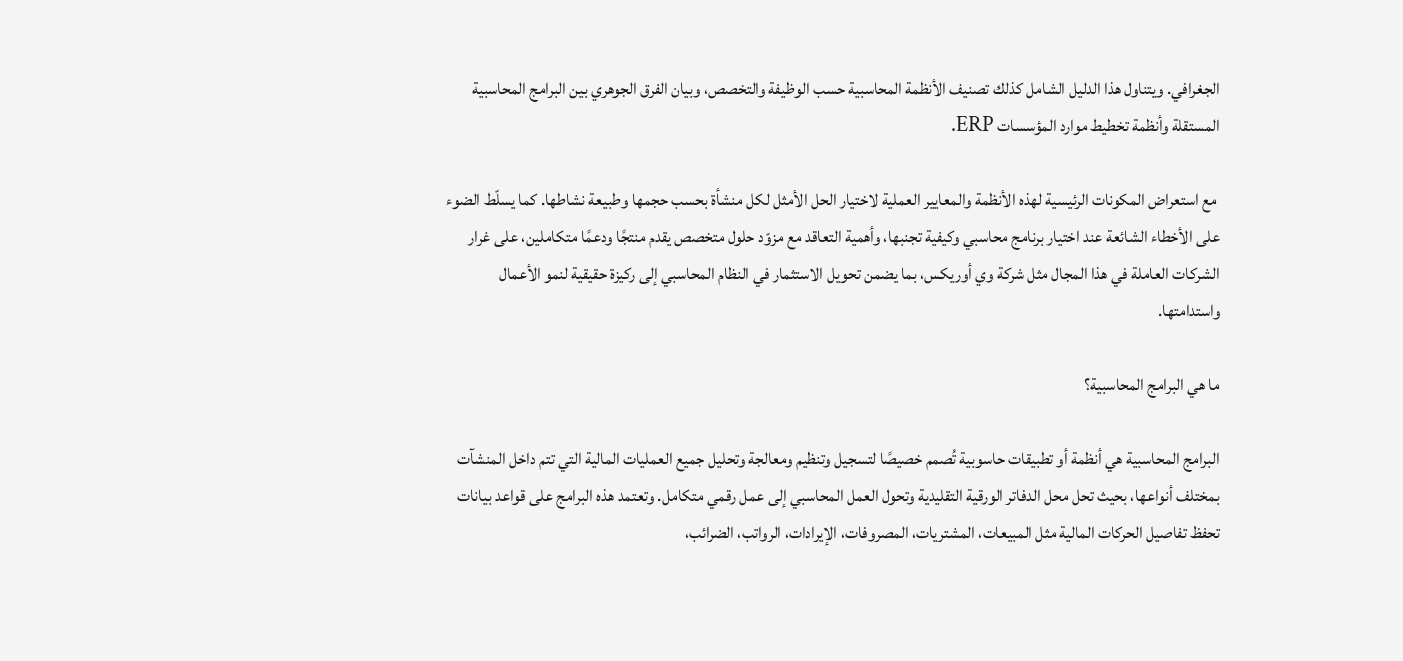الجغرافي. ويتناول هذا الدليل الشامل كذلك تصنيف الأنظمة المحاسبية حسب الوظيفة والتخصص، وبيان الفرق الجوهري بين البرامج المحاسبية المستقلة وأنظمة تخطيط موارد المؤسسات ERP.

 مع استعراض المكونات الرئيسية لهذه الأنظمة والمعايير العملية لاختيار الحل الأمثل لكل منشأة بحسب حجمها وطبيعة نشاطها. كما يسلّط الضوء على الأخطاء الشائعة عند اختيار برنامج محاسبي وكيفية تجنبها، وأهمية التعاقد مع مزوّد حلول متخصص يقدم منتجًا ودعمًا متكاملين، على غرار الشركات العاملة في هذا المجال مثل شركة وي أوريكس، بما يضمن تحويل الاستثمار في النظام المحاسبي إلى ركيزة حقيقية لنمو الأعمال واستدامتها.

ما هي البرامج المحاسبية؟

البرامج المحاسبية هي أنظمة أو تطبيقات حاسوبية تُصمم خصيصًا لتسجيل وتنظيم ومعالجة وتحليل جميع العمليات المالية التي تتم داخل المنشآت بمختلف أنواعها، بحيث تحل محل الدفاتر الورقية التقليدية وتحول العمل المحاسبي إلى عمل رقمي متكامل. وتعتمد هذه البرامج على قواعد بيانات تحفظ تفاصيل الحركات المالية مثل المبيعات، المشتريات، المصروفات، الإيرادات، الرواتب، الضرائب،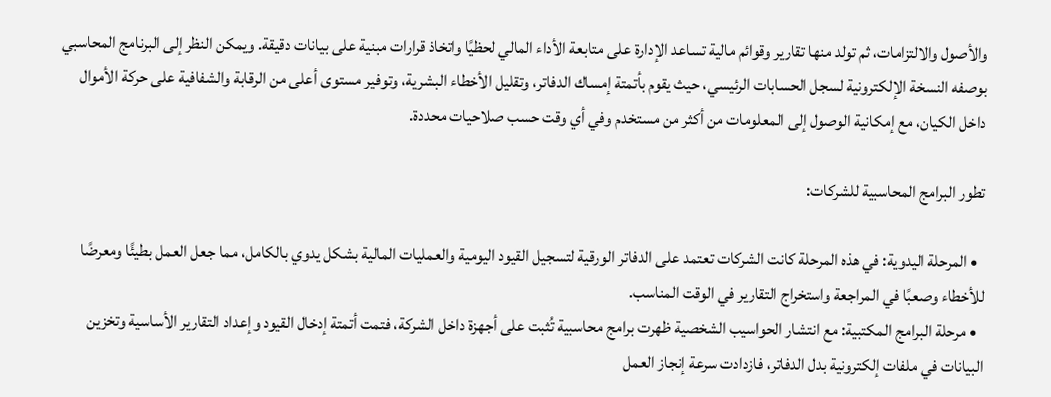والأصول والالتزامات، ثم تولد منها تقارير وقوائم مالية تساعد الإدارة على متابعة الأداء المالي لحظيًا واتخاذ قرارات مبنية على بيانات دقيقة. ويمكن النظر إلى البرنامج المحاسبي بوصفه النسخة الإلكترونية لسجل الحسابات الرئيسي، حيث يقوم بأتمتة إمساك الدفاتر، وتقليل الأخطاء البشرية، وتوفير مستوى أعلى من الرقابة والشفافية على حركة الأموال داخل الكيان، مع إمكانية الوصول إلى المعلومات من أكثر من مستخدم وفي أي وقت حسب صلاحيات محددة.

تطور البرامج المحاسبية للشركات:

  • المرحلة اليدوية: في هذه المرحلة كانت الشركات تعتمد على الدفاتر الورقية لتسجيل القيود اليومية والعمليات المالية بشكل يدوي بالكامل، مما جعل العمل بطيئًا ومعرضًا للأخطاء وصعبًا في المراجعة واستخراج التقارير في الوقت المناسب.
  • مرحلة البرامج المكتبية: مع انتشار الحواسيب الشخصية ظهرت برامج محاسبية تُثبت على أجهزة داخل الشركة، فتمت أتمتة إدخال القيود وإعداد التقارير الأساسية وتخزين البيانات في ملفات إلكترونية بدل الدفاتر، فازدادت سرعة إنجاز العمل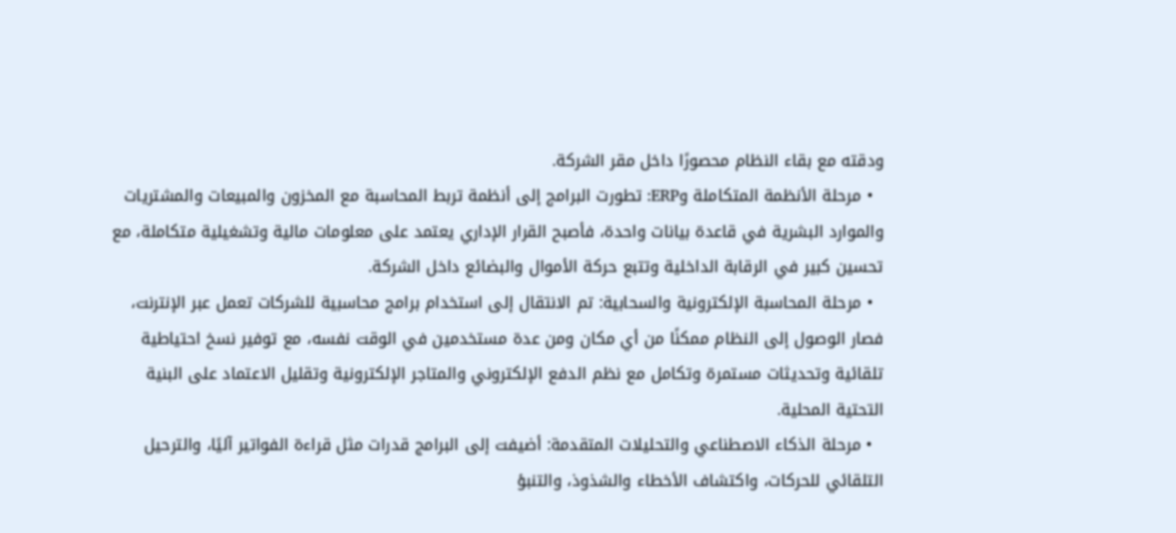ودقته مع بقاء النظام محصورًا داخل مقر الشركة.
  • مرحلة الأنظمة المتكاملة وERP: تطورت البرامج إلى أنظمة تربط المحاسبة مع المخزون والمبيعات والمشتريات والموارد البشرية في قاعدة بيانات واحدة، فأصبح القرار الإداري يعتمد على معلومات مالية وتشغيلية متكاملة، مع تحسين كبير في الرقابة الداخلية وتتبع حركة الأموال والبضائع داخل الشركة.
  • مرحلة المحاسبة الإلكترونية والسحابية: تم الانتقال إلى استخدام برامج محاسبية للشركات تعمل عبر الإنترنت، فصار الوصول إلى النظام ممكنًا من أي مكان ومن عدة مستخدمين في الوقت نفسه، مع توفير نسخ احتياطية تلقائية وتحديثات مستمرة وتكامل مع نظم الدفع الإلكتروني والمتاجر الإلكترونية وتقليل الاعتماد على البنية التحتية المحلية.
  • مرحلة الذكاء الاصطناعي والتحليلات المتقدمة: أضيفت إلى البرامج قدرات مثل قراءة الفواتير آليًا، والترحيل التلقائي للحركات، واكتشاف الأخطاء والشذوذ، والتنبؤ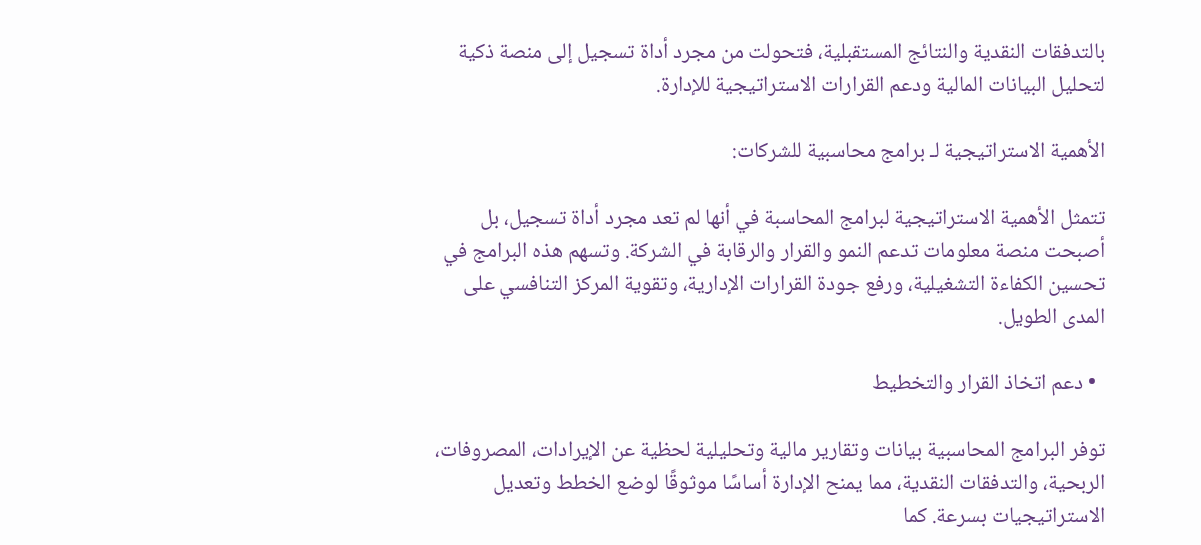بالتدفقات النقدية والنتائج المستقبلية، فتحولت من مجرد أداة تسجيل إلى منصة ذكية لتحليل البيانات المالية ودعم القرارات الاستراتيجية للإدارة.

الأهمية الاستراتيجية لـ برامج محاسبية للشركات:

تتمثل الأهمية الاستراتيجية لبرامج المحاسبة في أنها لم تعد مجرد أداة تسجيل، بل أصبحت منصة معلومات تدعم النمو والقرار والرقابة في الشركة. وتسهم هذه البرامج في تحسين الكفاءة التشغيلية، ورفع جودة القرارات الإدارية، وتقوية المركز التنافسي على المدى الطويل.

  • دعم اتخاذ القرار والتخطيط

توفر البرامج المحاسبية بيانات وتقارير مالية وتحليلية لحظية عن الإيرادات، المصروفات، الربحية، والتدفقات النقدية، مما يمنح الإدارة أساسًا موثوقًا لوضع الخطط وتعديل الاستراتيجيات بسرعة. كما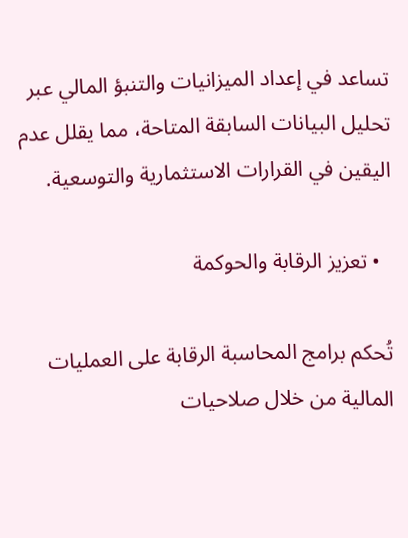تساعد في إعداد الميزانيات والتنبؤ المالي عبر تحليل البيانات السابقة المتاحة، مما يقلل عدم اليقين في القرارات الاستثمارية والتوسعية.

  • تعزيز الرقابة والحوكمة

تُحكم برامج المحاسبة الرقابة على العمليات المالية من خلال صلاحيات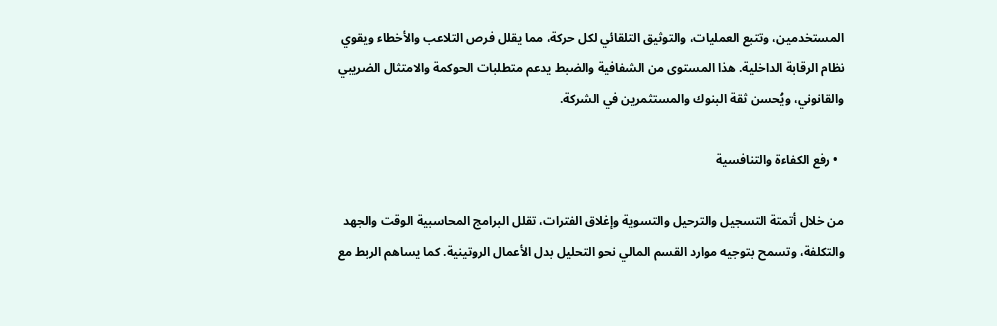المستخدمين، وتتبع العمليات، والتوثيق التلقائي لكل حركة، مما يقلل فرص التلاعب والأخطاء ويقوي نظام الرقابة الداخلية. هذا المستوى من الشفافية والضبط يدعم متطلبات الحوكمة والامتثال الضريبي والقانوني، ويُحسن ثقة البنوك والمستثمرين في الشركة.

  • رفع الكفاءة والتنافسية

من خلال أتمتة التسجيل والترحيل والتسوية وإغلاق الفترات، تقلل البرامج المحاسبية الوقت والجهد والتكلفة، وتسمح بتوجيه موارد القسم المالي نحو التحليل بدل الأعمال الروتينية. كما يساهم الربط مع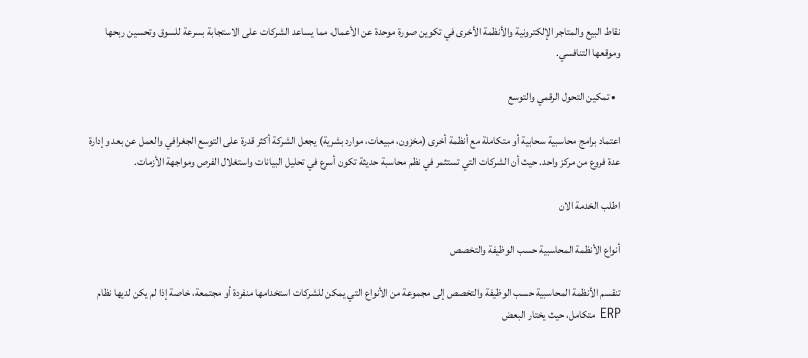نقاط البيع والمتاجر الإلكترونية والأنظمة الأخرى في تكوين صورة موحدة عن الأعمال، مما يساعد الشركات على الاستجابة بسرعة للسوق وتحسين ربحها وموقعها التنافسي.

  • تمكين التحول الرقمي والتوسع

اعتماد برامج محاسبية سحابية أو متكاملة مع أنظمة أخرى (مخزون، مبيعات، موارد بشرية) يجعل الشركة أكثر قدرة على التوسع الجغرافي والعمل عن بعد وإدارة عدة فروع من مركز واحد. حيث أن الشركات التي تستثمر في نظم محاسبة حديثة تكون أسرع في تحليل البيانات واستغلال الفرص ومواجهة الأزمات.

اطلب الخدمة الان

أنواع الأنظمة المحاسبية حسب الوظيفة والتخصص

تنقسم الأنظمة المحاسبية حسب الوظيفة والتخصص إلى مجموعة من الأنواع التي يمكن للشركات استخدامها منفردة أو مجتمعة، خاصة إذا لم يكن لديها نظام ERP متكامل، حيث يختار البعض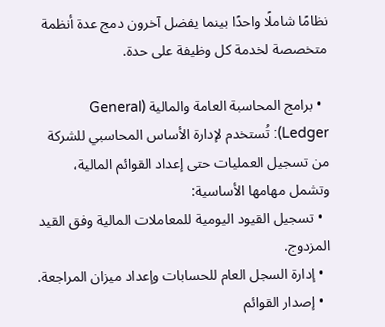نظامًا شاملًا واحدًا بينما يفضل آخرون دمج عدة أنظمة متخصصة لخدمة كل وظيفة على حدة.

  • برامج المحاسبة العامة والمالية (General Ledger): تُستخدم لإدارة الأساس المحاسبي للشركة من تسجيل العمليات حتى إعداد القوائم المالية، وتشمل مهامها الأساسية:
  • تسجيل القيود اليومية للمعاملات المالية وفق القيد المزدوج.
  • إدارة السجل العام للحسابات وإعداد ميزان المراجعة.
  • إصدار القوائم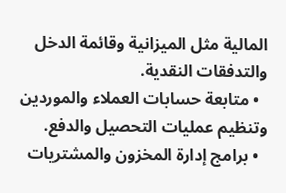المالية مثل الميزانية وقائمة الدخل والتدفقات النقدية.
  • متابعة حسابات العملاء والموردين وتنظيم عمليات التحصيل والدفع.
  • برامج إدارة المخزون والمشتريات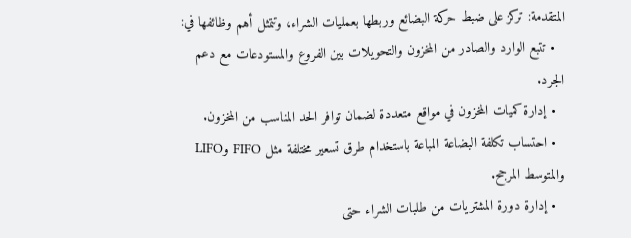المتقدمة: تركز على ضبط حركة البضائع وربطها بعمليات الشراء، وتتمثل أهم وظائفها في:
  • تتبع الوارد والصادر من المخزون والتحويلات بين الفروع والمستودعات مع دعم الجرد.
  • إدارة كميات المخزون في مواقع متعددة لضمان توافر الحد المناسب من المخزون.
  • احتساب تكلفة البضاعة المباعة باستخدام طرق تسعير مختلفة مثل FIFO وLIFO والمتوسط المرجح.
  • إدارة دورة المشتريات من طلبات الشراء حتى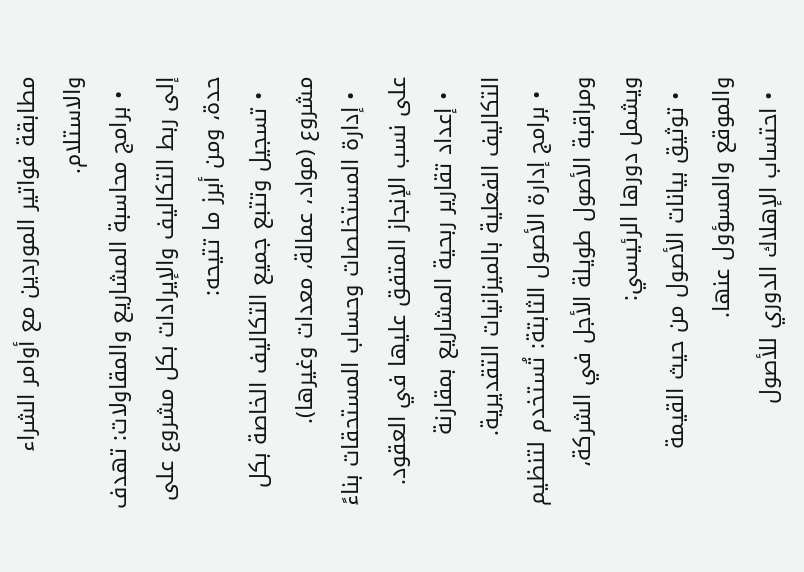مطابقة فواتير الموردين مع أوامر الشراء والاستلام.
  • برامج محاسبة المشاريع والمقاولات: تهدف إلى ربط التكاليف والإيرادات بكل مشروع على حدة، ومن أبرز ما تتيحه:
  • تسجيل وتتبع جميع التكاليف الخاصة بكل مشروع (مواد، عمالة، معدات وغيرها).
  • إدارة المستخلصات وحساب المستحقات بناءً على نسب الإنجاز المتفق عليها في العقود.
  • إعداد تقارير ربحية المشاريع بمقارنة التكاليف الفعلية بالميزانيات التقديرية.
  • برامج إدارة الأصول الثابتة: تُستخدم لتنظيم ومراقبة الأصول طويلة الأجل في الشركة، ويشمل دورها الرئيسي:
  • توثيق بيانات الأصول من حيث القيمة والموقع والمسؤول عنها.
  • احتساب الإهلاك الدوري للأصول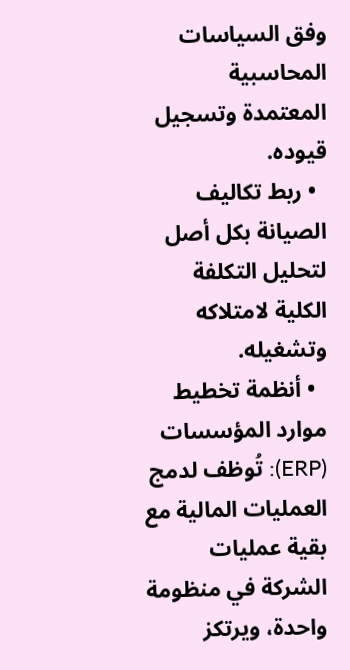وفق السياسات المحاسبية المعتمدة وتسجيل قيوده.
  • ربط تكاليف الصيانة بكل أصل لتحليل التكلفة الكلية لامتلاكه وتشغيله.
  • أنظمة تخطيط موارد المؤسسات (ERP): تُوظف لدمج العمليات المالية مع بقية عمليات الشركة في منظومة واحدة، ويرتكز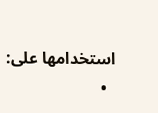استخدامها على:
  •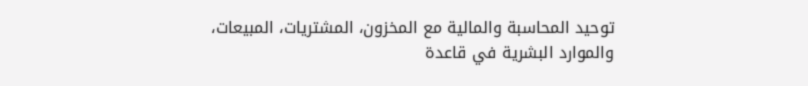توحيد المحاسبة والمالية مع المخزون، المشتريات، المبيعات، والموارد البشرية في قاعدة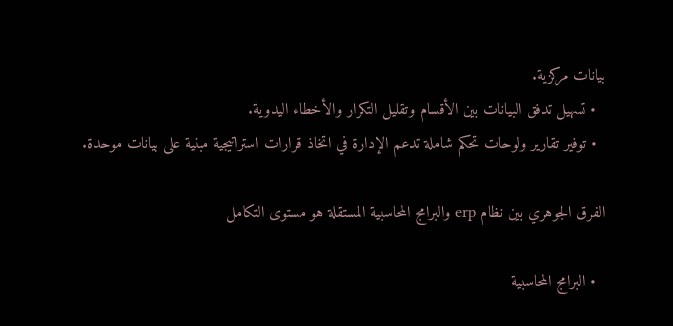بيانات مركزية.
  • تسهيل تدفق البيانات بين الأقسام وتقليل التكرار والأخطاء اليدوية.
  • توفير تقارير ولوحات تحكم شاملة تدعم الإدارة في اتخاذ قرارات استراتيجية مبنية على بيانات موحدة.

الفرق الجوهري بين نظام erp والبرامج المحاسبية المستقلة هو مستوى التكامل

  • البرامج المحاسبية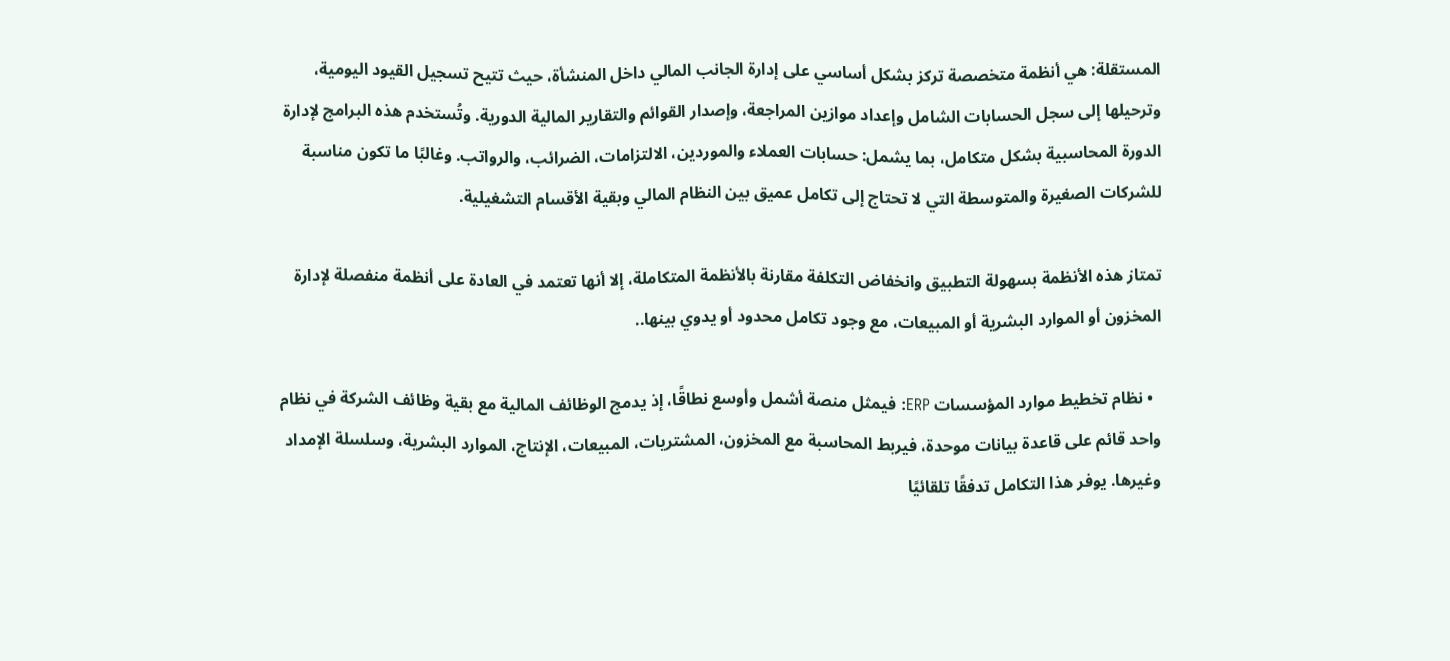المستقلة: هي أنظمة متخصصة تركز بشكل أساسي على إدارة الجانب المالي داخل المنشأة، حيث تتيح تسجيل القيود اليومية، وترحيلها إلى سجل الحسابات الشامل وإعداد موازين المراجعة، وإصدار القوائم والتقارير المالية الدورية. وتُستخدم هذه البرامج لإدارة الدورة المحاسبية بشكل متكامل، بما يشمل: حسابات العملاء والموردين، الالتزامات، الضرائب، والرواتب. وغالبًا ما تكون مناسبة للشركات الصغيرة والمتوسطة التي لا تحتاج إلى تكامل عميق بين النظام المالي وبقية الأقسام التشغيلية.

تمتاز هذه الأنظمة بسهولة التطبيق وانخفاض التكلفة مقارنة بالأنظمة المتكاملة، إلا أنها تعتمد في العادة على أنظمة منفصلة لإدارة المخزون أو الموارد البشرية أو المبيعات، مع وجود تكامل محدود أو يدوي بينها..

  • نظام تخطيط موارد المؤسسات ERP: فيمثل منصة أشمل وأوسع نطاقًا، إذ يدمج الوظائف المالية مع بقية وظائف الشركة في نظام واحد قائم على قاعدة بيانات موحدة، فيربط المحاسبة مع المخزون، المشتريات، المبيعات، الإنتاج، الموارد البشرية، وسلسلة الإمداد وغيرها. يوفر هذا التكامل تدفقًا تلقائيًا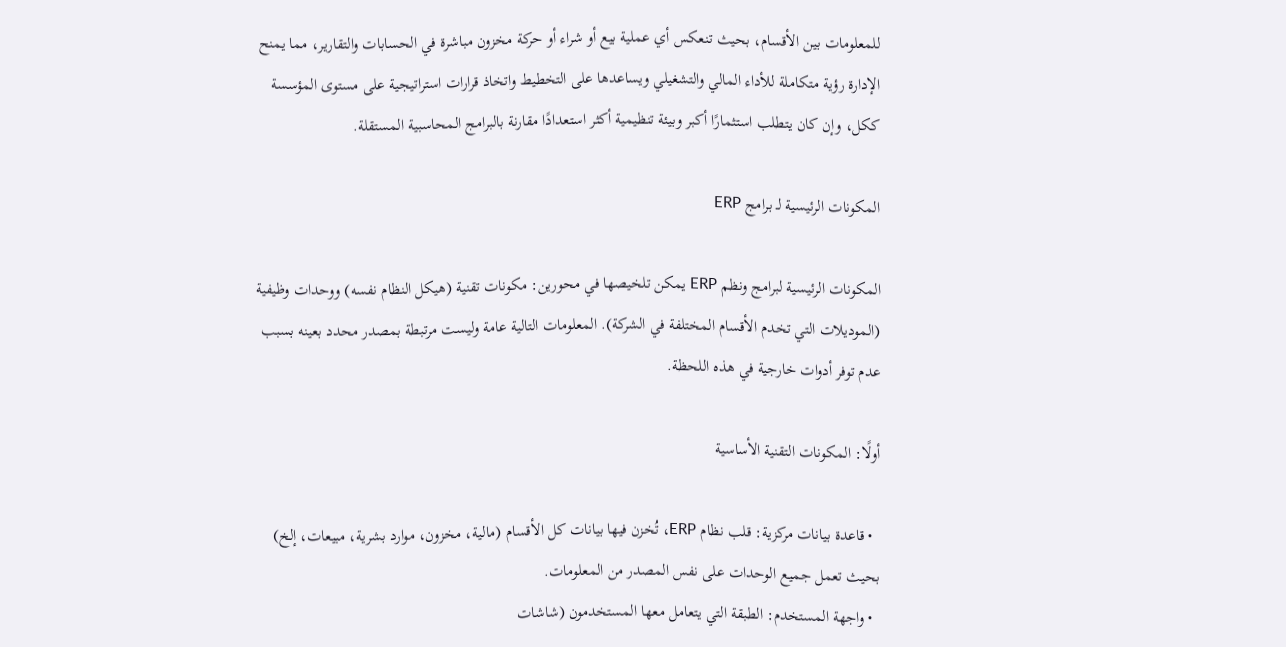للمعلومات بين الأقسام، بحيث تنعكس أي عملية بيع أو شراء أو حركة مخزون مباشرة في الحسابات والتقارير، مما يمنح الإدارة رؤية متكاملة للأداء المالي والتشغيلي ويساعدها على التخطيط واتخاذ قرارات استراتيجية على مستوى المؤسسة ككل، وإن كان يتطلب استثمارًا أكبر وبيئة تنظيمية أكثر استعدادًا مقارنة بالبرامج المحاسبية المستقلة.

المكونات الرئيسية لـ برامج ERP

المكونات الرئيسية لبرامج ونظم ERP يمكن تلخيصها في محورين: مكونات تقنية (هيكل النظام نفسه) ووحدات وظيفية (الموديلات التي تخدم الأقسام المختلفة في الشركة). المعلومات التالية عامة وليست مرتبطة بمصدر محدد بعينه بسبب عدم توفر أدوات خارجية في هذه اللحظة.

أولًا: المكونات التقنية الأساسية

  • قاعدة بيانات مركزية: قلب نظام ERP، تُخزن فيها بيانات كل الأقسام (مالية، مخزون، موارد بشرية، مبيعات، إلخ) بحيث تعمل جميع الوحدات على نفس المصدر من المعلومات.
  • واجهة المستخدم: الطبقة التي يتعامل معها المستخدمون (شاشات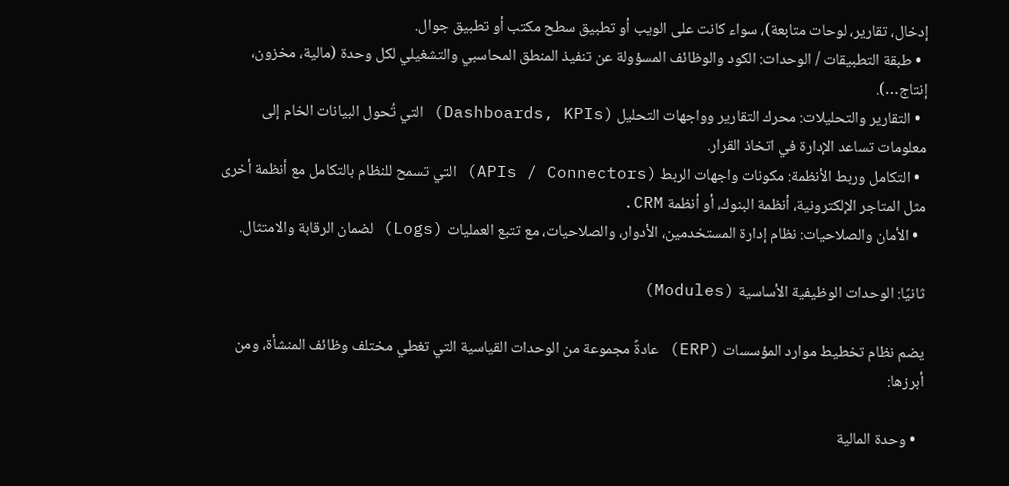إدخال، تقارير، لوحات متابعة)، سواء كانت على الويب أو تطبيق سطح مكتب أو تطبيق جوال.
  • طبقة التطبيقات / الوحدات: الكود والوظائف المسؤولة عن تنفيذ المنطق المحاسبي والتشغيلي لكل وحدة (مالية، مخزون، إنتاج…).
  • التقارير والتحليلات: محرك التقارير وواجهات التحليل (Dashboards, KPIs) التي تُحول البيانات الخام إلى معلومات تساعد الإدارة في اتخاذ القرار.
  • التكامل وربط الأنظمة: مكونات واجهات الربط (APIs / Connectors) التي تسمح للنظام بالتكامل مع أنظمة أخرى مثل المتاجر الإلكترونية، أنظمة البنوك، أو أنظمة CRM.
  • الأمان والصلاحيات: نظام إدارة المستخدمين، الأدوار، والصلاحيات، مع تتبع العمليات (Logs) لضمان الرقابة والامتثال.

ثانيًا: الوحدات الوظيفية الأساسية (Modules)

يضم نظام تخطيط موارد المؤسسات (ERP) عادةً مجموعة من الوحدات القياسية التي تغطي مختلف وظائف المنشأة، ومن أبرزها:

  • وحدة المالية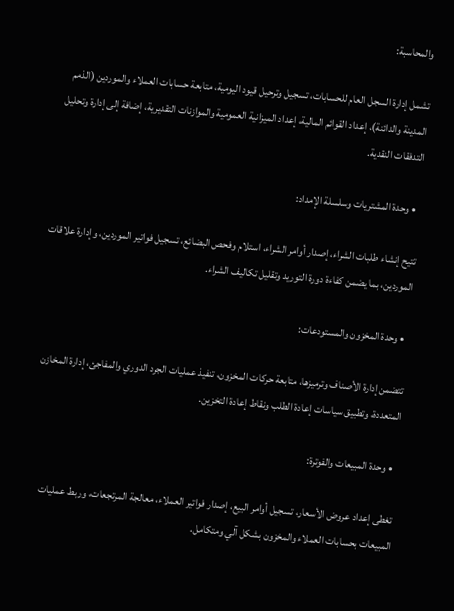والمحاسبة:

تشمل إدارة السجل العام للحسابات، تسجيل وترحيل قيود اليومية، متابعة حسابات العملاء والموردين (الذمم المدينة والدائنة)، إعداد القوائم المالية، إعداد الميزانية العمومية والموازنات التقديرية، إضافة إلى إدارة وتحليل التدفقات النقدية.

  • وحدة المشتريات وسلسلة الإمداد:

تتيح إنشاء طلبات الشراء، إصدار أوامر الشراء، استلام وفحص البضائع، تسجيل فواتير الموردين، وإدارة علاقات الموردين، بما يضمن كفاءة دورة التوريد وتقليل تكاليف الشراء.

  • وحدة المخزون والمستودعات:

تتضمن إدارة الأصناف وترميزها، متابعة حركات المخزون، تنفيذ عمليات الجرد الدوري والمفاجئ، إدارة المخازن المتعددة، وتطبيق سياسات إعادة الطلب ونقاط إعادة التخزين.

  • وحدة المبيعات والفوترة:

تغطى إعداد عروض الأسعار، تسجيل أوامر البيع، إصدار فواتير العملاء، معالجة المرتجعات، وربط عمليات المبيعات بحسابات العملاء والمخزون بشكل آلي ومتكامل.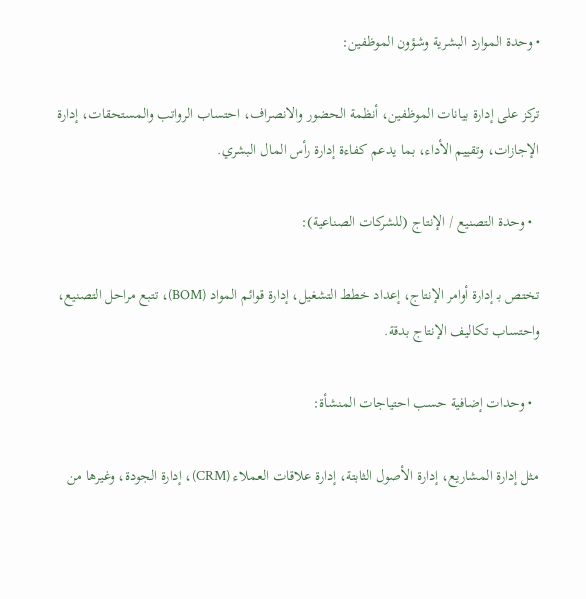• وحدة الموارد البشرية وشؤون الموظفين:

تركز على إدارة بيانات الموظفين، أنظمة الحضور والانصراف، احتساب الرواتب والمستحقات، إدارة الإجازات، وتقييم الأداء، بما يدعم كفاءة إدارة رأس المال البشري.

  • وحدة التصنيع / الإنتاج (للشركات الصناعية):

تختص بـ إدارة أوامر الإنتاج، إعداد خطط التشغيل، إدارة قوائم المواد (BOM)، تتبع مراحل التصنيع، واحتساب تكاليف الإنتاج بدقة.

  • وحدات إضافية حسب احتياجات المنشأة:

مثل إدارة المشاريع، إدارة الأصول الثابتة، إدارة علاقات العملاء (CRM)، إدارة الجودة، وغيرها من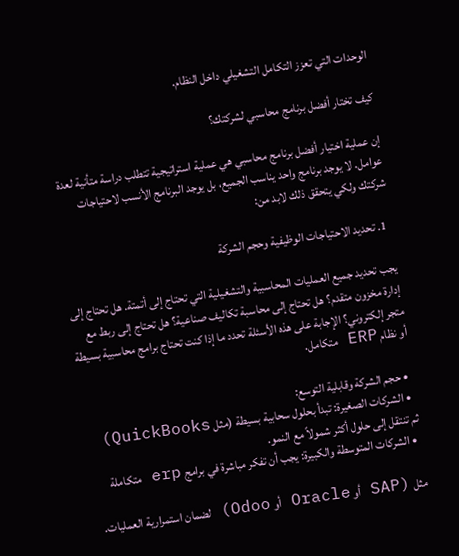الوحدات التي تعزز التكامل التشغيلي داخل النظام.

كيف تختار أفضل برنامج محاسبي لشركتك؟

إن عملية اختيار أفضل برنامج محاسبي هي عملية استراتيجية تتطلب دراسة متأنية لعدة عوامل. لا يوجد برنامج واحد يناسب الجميع، بل يوجد البرنامج الأنسب لاحتياجات شركتك ولكي يتحقق ذلك لابد من:

  1. تحديد الاحتياجات الوظيفية وحجم الشركة

يجب تحديد جميع العمليات المحاسبية والتشغيلية التي تحتاج إلى أتمتة. هل تحتاج إلى إدارة مخزون متقدم؟ هل تحتاج إلى محاسبة تكاليف صناعية؟ هل تحتاج إلى ربط مع متجر إلكتروني؟ الإجابة على هذه الأسئلة تحدد ما إذا كنت تحتاج برامج محاسبية بسيطة أو نظام ERP متكامل.

  • حجم الشركة وقابلية التوسع:
  • الشركات الصغيرة: تبدأ بحلول سحابية بسيطة (مثل QuickBooks) ثم تنتقل إلى حلول أكثر شمولاً مع النمو.
  • الشركات المتوسطة والكبيرة: يجب أن تفكر مباشرة في برامج erp متكاملة

مثل (SAP أو Oracle أو Odoo) لضمان استمرارية العمليات.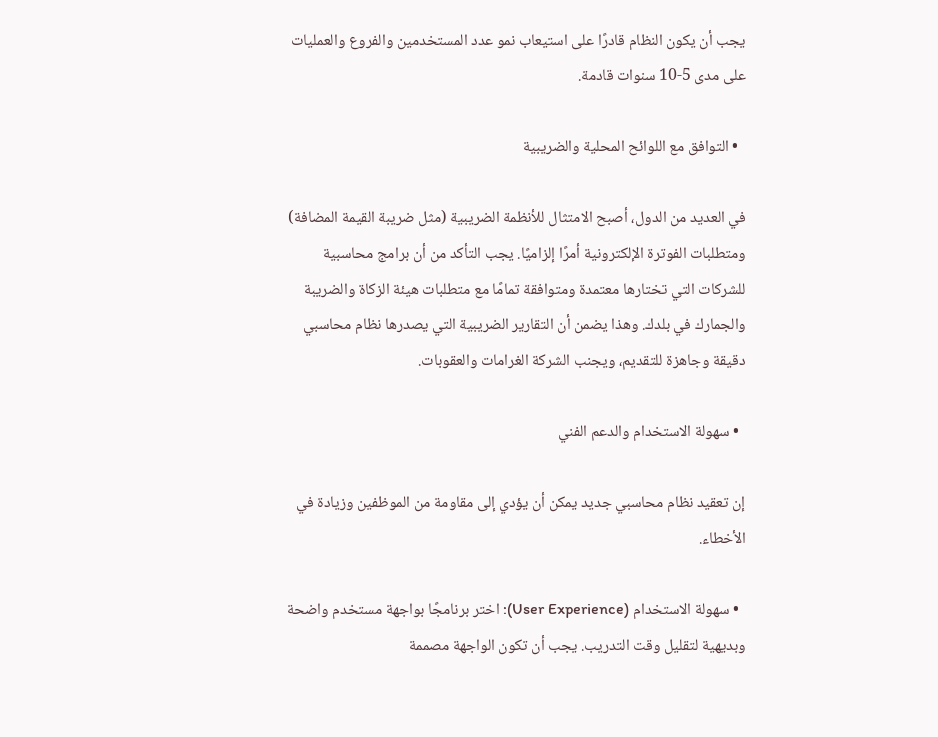يجب أن يكون النظام قادرًا على استيعاب نمو عدد المستخدمين والفروع والعمليات على مدى 5-10 سنوات قادمة.

  • التوافق مع اللوائح المحلية والضريبية

في العديد من الدول، أصبح الامتثال للأنظمة الضريبية (مثل ضريبة القيمة المضافة) ومتطلبات الفوترة الإلكترونية أمرًا إلزاميًا. يجب التأكد من أن برامج محاسبية للشركات التي تختارها معتمدة ومتوافقة تمامًا مع متطلبات هيئة الزكاة والضريبة والجمارك في بلدك. وهذا يضمن أن التقارير الضريبية التي يصدرها نظام محاسبي دقيقة وجاهزة للتقديم، ويجنب الشركة الغرامات والعقوبات.

  • سهولة الاستخدام والدعم الفني

إن تعقيد نظام محاسبي جديد يمكن أن يؤدي إلى مقاومة من الموظفين وزيادة في الأخطاء.

  • سهولة الاستخدام (User Experience): اختر برنامجًا بواجهة مستخدم واضحة وبديهية لتقليل وقت التدريب. يجب أن تكون الواجهة مصممة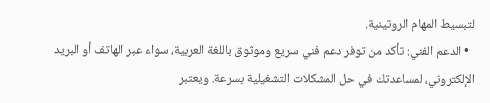لتبسيط المهام الروتينية.
  • الدعم الفني: تأكد من توفر دعم فني سريع وموثوق باللغة العربية، سواء عبر الهاتف أو البريد الإلكتروني، لمساعدتك في حل المشكلات التشغيلية بسرعة. ويعتبر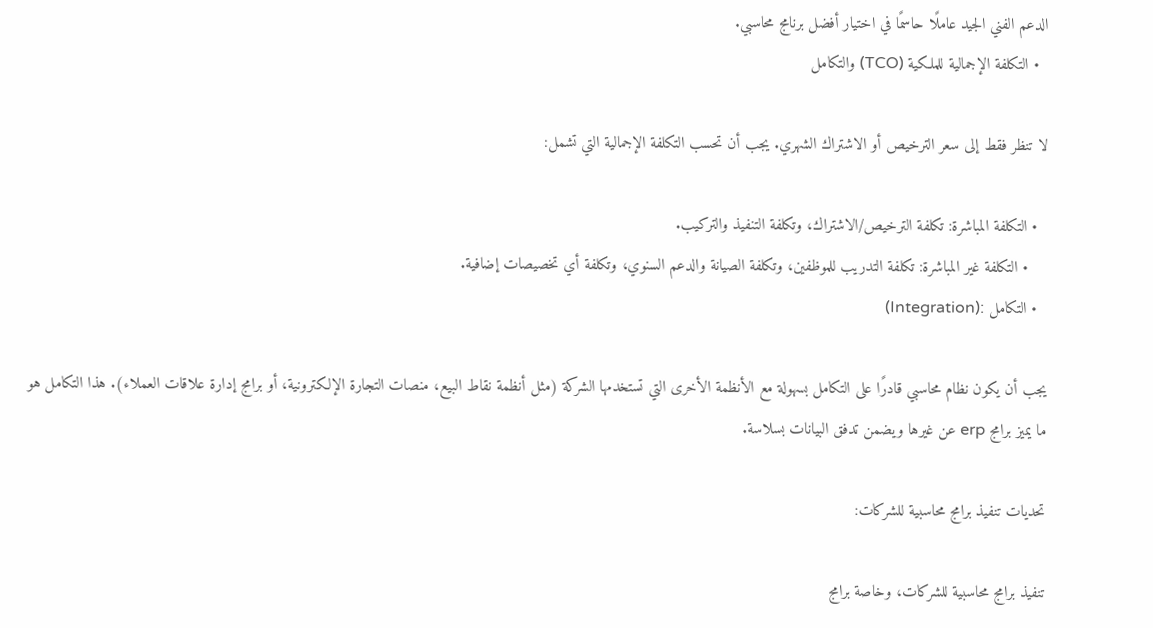الدعم الفني الجيد عاملًا حاسمًا في اختيار أفضل برنامج محاسبي.
  • التكلفة الإجمالية للملكية (TCO) والتكامل

لا تنظر فقط إلى سعر الترخيص أو الاشتراك الشهري. يجب أن تحسب التكلفة الإجمالية التي تشمل:

  • التكلفة المباشرة: تكلفة الترخيص/الاشتراك، وتكلفة التنفيذ والتركيب.
    • التكلفة غير المباشرة: تكلفة التدريب للموظفين، وتكلفة الصيانة والدعم السنوي، وتكلفة أي تخصيصات إضافية.
  • التكامل :(Integration)

يجب أن يكون نظام محاسبي قادرًا على التكامل بسهولة مع الأنظمة الأخرى التي تستخدمها الشركة (مثل أنظمة نقاط البيع، منصات التجارة الإلكترونية، أو برامج إدارة علاقات العملاء). هذا التكامل هو ما يميز برامج erp عن غيرها ويضمن تدفق البيانات بسلاسة.

تحديات تنفيذ برامج محاسبية للشركات:

تنفيذ برامج محاسبية للشركات، وخاصة برامج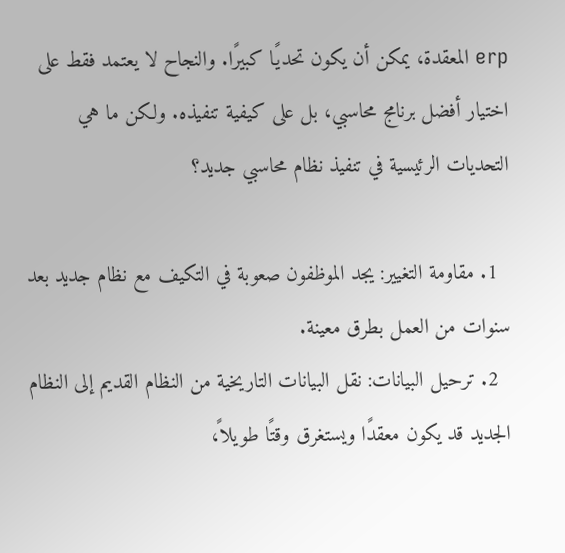erp المعقدة، يمكن أن يكون تحديًا كبيرًا. والنجاح لا يعتمد فقط على اختيار أفضل برنامج محاسبي، بل على كيفية تنفيذه. ولكن ما هي التحديات الرئيسية في تنفيذ نظام محاسبي جديد؟

  1. مقاومة التغيير: يجد الموظفون صعوبة في التكيف مع نظام جديد بعد سنوات من العمل بطرق معينة.
  2. ترحيل البيانات: نقل البيانات التاريخية من النظام القديم إلى النظام الجديد قد يكون معقدًا ويستغرق وقتًا طويلاً،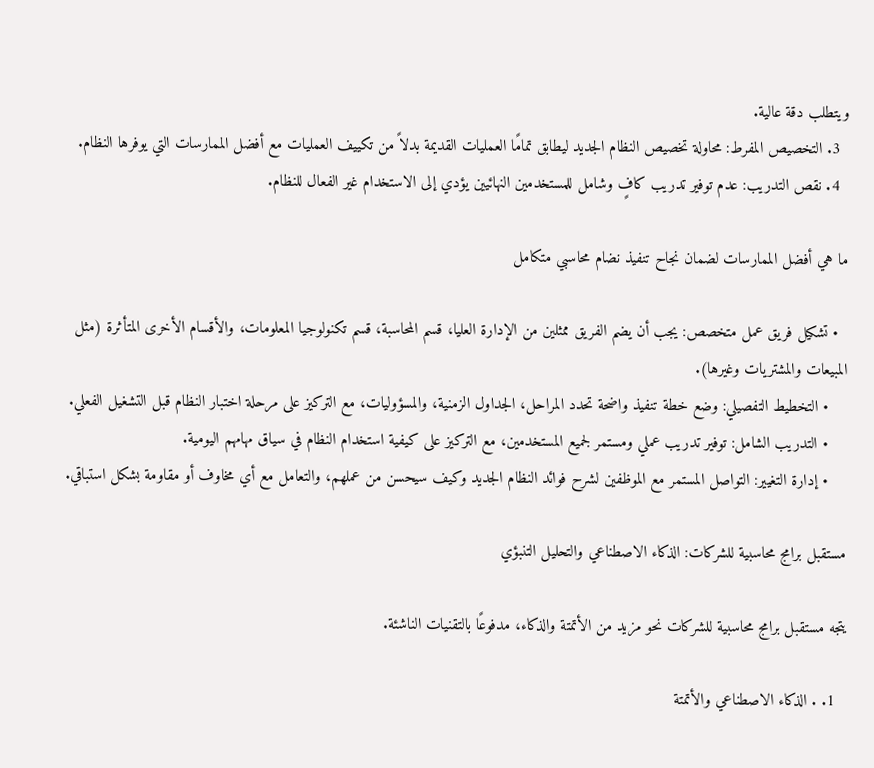ويتطلب دقة عالية.
  3. التخصيص المفرط: محاولة تخصيص النظام الجديد ليطابق تمامًا العمليات القديمة بدلاً من تكييف العمليات مع أفضل الممارسات التي يوفرها النظام.
  4. نقص التدريب: عدم توفير تدريب كافٍ وشامل للمستخدمين النهائيين يؤدي إلى الاستخدام غير الفعال للنظام.

ما هي أفضل الممارسات لضمان نجاح تنفيذ نضام محاسبي متكامل

  • تشكيل فريق عمل متخصص: يجب أن يضم الفريق ممثلين من الإدارة العليا، قسم المحاسبة، قسم تكنولوجيا المعلومات، والأقسام الأخرى المتأثرة (مثل المبيعات والمشتريات وغيرها).
    • التخطيط التفصيلي: وضع خطة تنفيذ واضحة تحدد المراحل، الجداول الزمنية، والمسؤوليات، مع التركيز على مرحلة اختبار النظام قبل التشغيل الفعلي.
    • التدريب الشامل: توفير تدريب عملي ومستمر لجميع المستخدمين، مع التركيز على كيفية استخدام النظام في سياق مهامهم اليومية.
    • إدارة التغيير: التواصل المستمر مع الموظفين لشرح فوائد النظام الجديد وكيف سيحسن من عملهم، والتعامل مع أي مخاوف أو مقاومة بشكل استباقي.

مستقبل برامج محاسبية للشركات: الذكاء الاصطناعي والتحليل التنبؤي

يتجه مستقبل برامج محاسبية للشركات نحو مزيد من الأتمتة والذكاء، مدفوعًا بالتقنيات الناشئة.

  1. . الذكاء الاصطناعي والأتمتة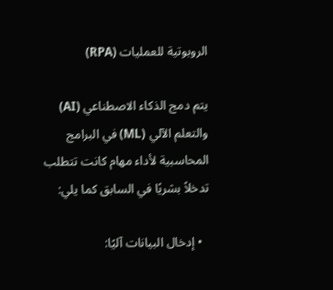الروبوتية للعمليات (RPA)

يتم دمج الذكاء الاصطناعي (AI) والتعلم الآلي (ML) في البرامج المحاسبية لأداء مهام كانت تتطلب تدخلاً بشريًا في السابق كما يلي:

  • إدخال البيانات آليًا: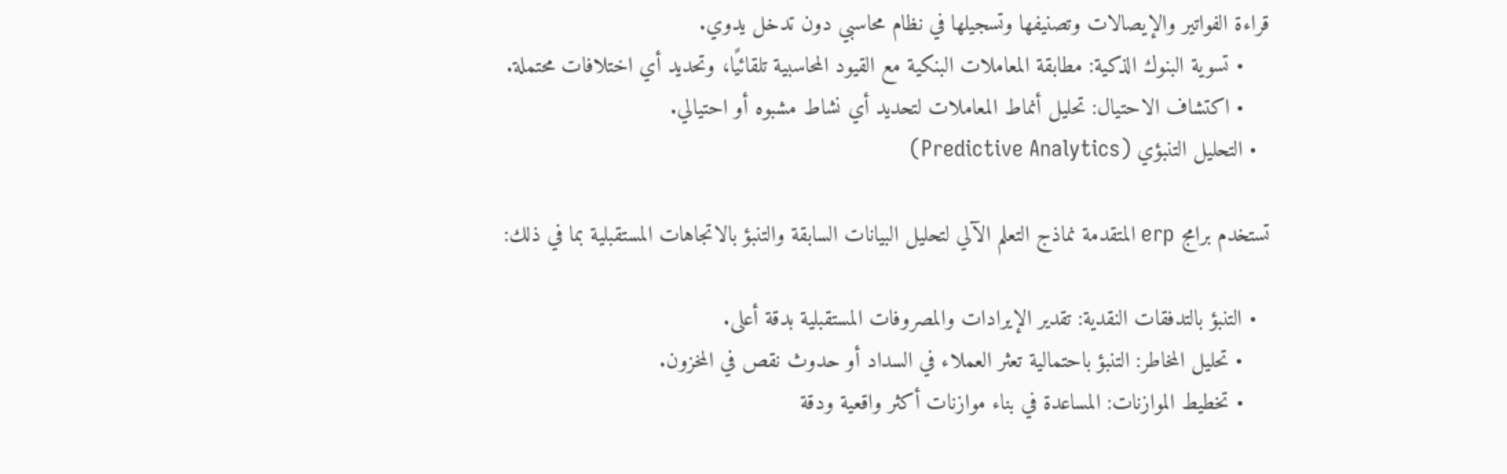قراءة الفواتير والإيصالات وتصنيفها وتسجيلها في نظام محاسبي دون تدخل يدوي.
    • تسوية البنوك الذكية: مطابقة المعاملات البنكية مع القيود المحاسبية تلقائيًا، وتحديد أي اختلافات محتملة.
    • اكتشاف الاحتيال: تحليل أنماط المعاملات لتحديد أي نشاط مشبوه أو احتيالي.
  • التحليل التنبؤي (Predictive Analytics)

تستخدم برامج erp المتقدمة نماذج التعلم الآلي لتحليل البيانات السابقة والتنبؤ بالاتجاهات المستقبلية بما في ذلك:

  • التنبؤ بالتدفقات النقدية: تقدير الإيرادات والمصروفات المستقبلية بدقة أعلى.
    • تحليل المخاطر: التنبؤ باحتمالية تعثر العملاء في السداد أو حدوث نقص في المخزون.
    • تخطيط الموازنات: المساعدة في بناء موازنات أكثر واقعية ودقة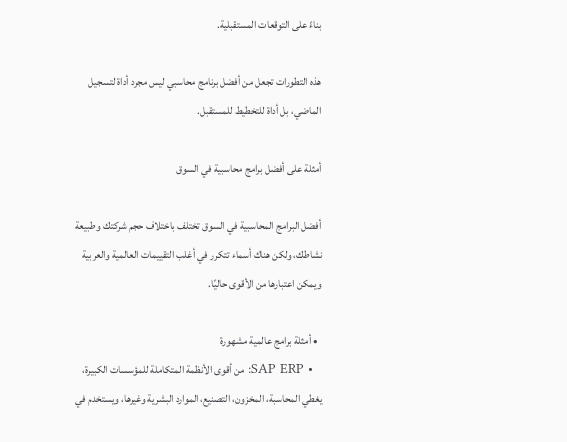بناءً على التوقعات المستقبلية.

هذه التطورات تجعل من أفضل برنامج محاسبي ليس مجرد أداة لتسجيل الماضي، بل أداة للتخطيط للمستقبل.

أمثلة على أفضل برامج محاسبية في السوق

أفضل البرامج المحاسبية في السوق تختلف باختلاف حجم شركتك وطبيعة نشاطك، ولكن هناك أسماء تتكرر في أغلب التقييمات العالمية والعربية ويمكن اعتبارها من الأقوى حاليًا.

  • أمثلة برامج عالمية مشهورة
  • SAP ERP: من أقوى الأنظمة المتكاملة للمؤسسات الكبيرة، يغطي المحاسبة، المخزون، التصنيع، الموارد البشرية وغيرها، ويستخدم في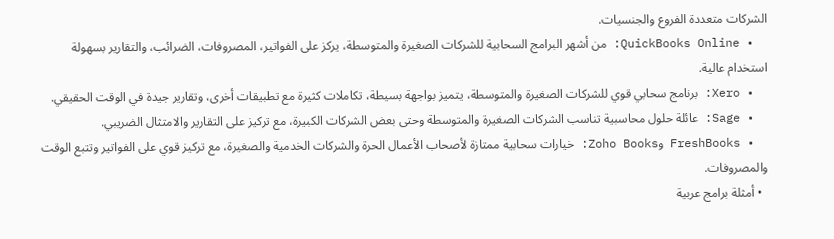الشركات متعددة الفروع والجنسيات.
  • QuickBooks Online: من أشهر البرامج السحابية للشركات الصغيرة والمتوسطة، يركز على الفواتير، المصروفات، الضرائب، والتقارير بسهولة استخدام عالية.
  • Xero: برنامج سحابي قوي للشركات الصغيرة والمتوسطة، يتميز بواجهة بسيطة، تكاملات كثيرة مع تطبيقات أخرى، وتقارير جيدة في الوقت الحقيقي.
  • Sage: عائلة حلول محاسبية تناسب الشركات الصغيرة والمتوسطة وحتى بعض الشركات الكبيرة، مع تركيز على التقارير والامتثال الضريبي.
  • FreshBooks وZoho Books: خيارات سحابية ممتازة لأصحاب الأعمال الحرة والشركات الخدمية والصغيرة، مع تركيز قوي على الفواتير وتتبع الوقت والمصروفات.
  • أمثلة برامج عربية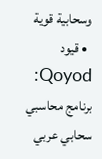وسحابية قوية
  • قيود Qoyod: برنامج محاسبي سحابي عربي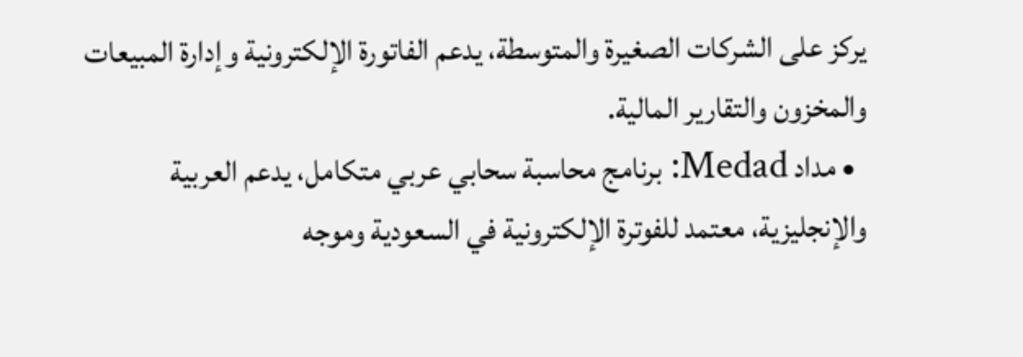يركز على الشركات الصغيرة والمتوسطة، يدعم الفاتورة الإلكترونية وإدارة المبيعات والمخزون والتقارير المالية.
  • مداد Medad: برنامج محاسبة سحابي عربي متكامل، يدعم العربية والإنجليزية، معتمد للفوترة الإلكترونية في السعودية وموجه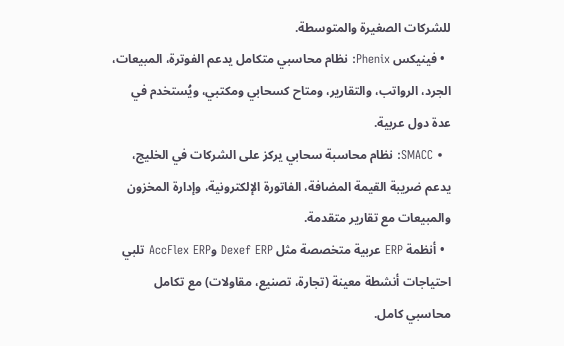للشركات الصغيرة والمتوسطة.
  • فينيكس Phenix: نظام محاسبي متكامل يدعم الفوترة، المبيعات، الجرد، الرواتب، والتقارير، ومتاح كسحابي ومكتبي، ويُستخدم في عدة دول عربية.
  • SMACC: نظام محاسبة سحابي يركز على الشركات في الخليج، يدعم ضريبة القيمة المضافة، الفاتورة الإلكترونية، وإدارة المخزون والمبيعات مع تقارير متقدمة.
  • أنظمة ERP عربية متخصصة مثل Dexef ERP وAccFlex ERP تلبي احتياجات أنشطة معينة (تجارة، تصنيع، مقاولات) مع تكامل محاسبي كامل.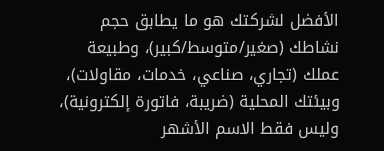الأفضل لشركتك هو ما يطابق حجم نشاطك (صغير/متوسط/كبير)، وطبيعة عملك (تجاري، صناعي، خدمات، مقاولات)، وبيئتك المحلية (ضريبة، فاتورة إلكترونية)، وليس فقط الاسم الأشهر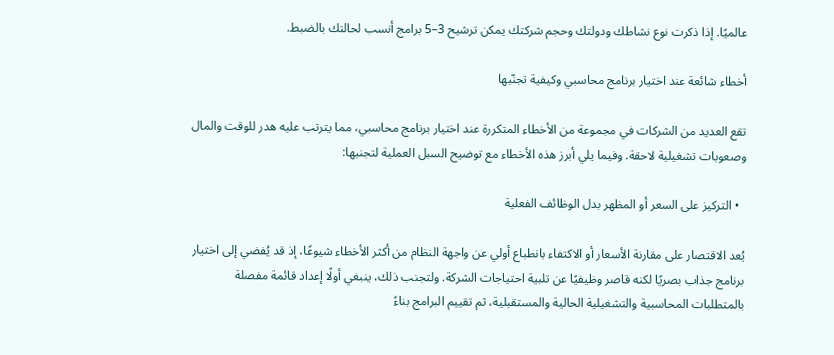عالميًا. إذا ذكرت نوع نشاطك ودولتك وحجم شركتك يمكن ترشيح 3–5 برامج أنسب لحالتك بالضبط.

أخطاء شائعة عند اختيار برنامج محاسبي وكيفية تجنّبها

تقع العديد من الشركات في مجموعة من الأخطاء المتكررة عند اختيار برنامج محاسبي، مما يترتب عليه هدر للوقت والمال وصعوبات تشغيلية لاحقة. وفيما يلي أبرز هذه الأخطاء مع توضيح السبل العملية لتجنبها:

  • التركيز على السعر أو المظهر بدل الوظائف الفعلية

يُعد الاقتصار على مقارنة الأسعار أو الاكتفاء بانطباع أولي عن واجهة النظام من أكثر الأخطاء شيوعًا، إذ قد يُفضي إلى اختيار برنامج جذاب بصريًا لكنه قاصر وظيفيًا عن تلبية احتياجات الشركة. ولتجنب ذلك، ينبغي أولًا إعداد قائمة مفصلة بالمتطلبات المحاسبية والتشغيلية الحالية والمستقبلية، ثم تقييم البرامج بناءً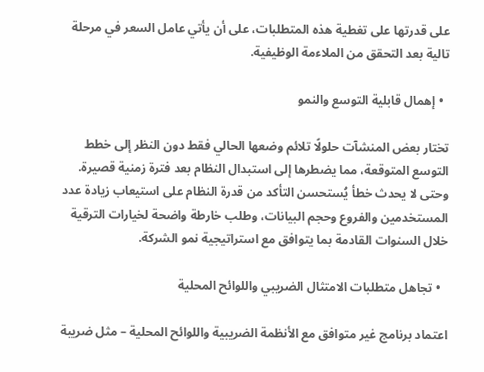على قدرتها على تغطية هذه المتطلبات، على أن يأتي عامل السعر في مرحلة تالية بعد التحقق من الملاءمة الوظيفية.

  • إهمال قابلية التوسع والنمو

تختار بعض المنشآت حلولًا تلائم وضعها الحالي فقط دون النظر إلى خطط التوسع المتوقعة، مما يضطرها إلى استبدال النظام بعد فترة زمنية قصيرة. وحتى لا يحدث خطأ يُستحسن التأكد من قدرة النظام على استيعاب زيادة عدد المستخدمين والفروع وحجم البيانات، وطلب خارطة واضحة لخيارات الترقية خلال السنوات القادمة بما يتوافق مع استراتيجية نمو الشركة.

  • تجاهل متطلبات الامتثال الضريبي واللوائح المحلية

اعتماد برنامج غير متوافق مع الأنظمة الضريبية واللوائح المحلية – مثل ضريبة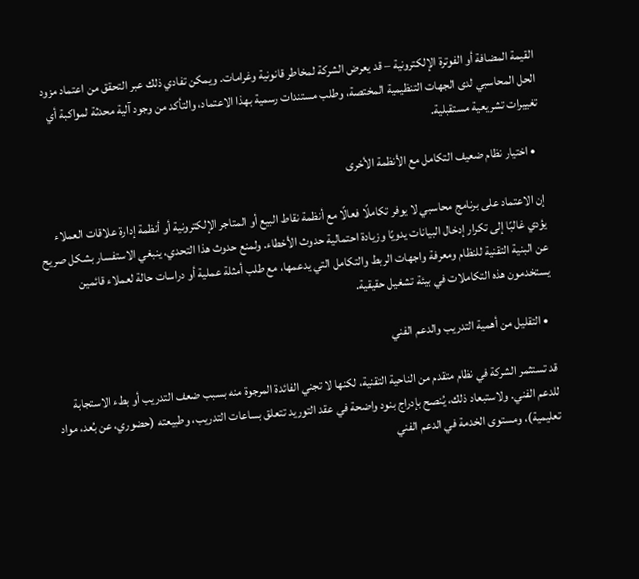القيمة المضافة أو الفوترة الإلكترونية – قد يعرض الشركة لمخاطر قانونية وغرامات. ويمكن تفادي ذلك عبر التحقق من اعتماد مزود الحل المحاسبي لدى الجهات التنظيمية المختصة، وطلب مستندات رسمية بهذا الاعتماد، والتأكد من وجود آلية محدثة لمواكبة أي تغييرات تشريعية مستقبلية.

  • اختيار نظام ضعيف التكامل مع الأنظمة الأخرى

إن الاعتماد على برنامج محاسبي لا يوفر تكاملًا فعالًا مع أنظمة نقاط البيع أو المتاجر الإلكترونية أو أنظمة إدارة علاقات العملاء يؤدي غالبًا إلى تكرار إدخال البيانات يدويًا وزيادة احتمالية حدوث الأخطاء. ولمنع حدوث هذا التحدي، ينبغي الاستفسار بشكل صريح عن البنية التقنية للنظام ومعرفة واجهات الربط والتكامل التي يدعمها، مع طلب أمثلة عملية أو دراسات حالة لعملاء قائمين يستخدمون هذه التكاملات في بيئة تشغيل حقيقية.

  • التقليل من أهمية التدريب والدعم الفني

قد تستثمر الشركة في نظام متقدم من الناحية التقنية، لكنها لا تجني الفائدة المرجوة منه بسبب ضعف التدريب أو بطء الاستجابة للدعم الفني. ولاستبعاد ذلك، يُنصح بإدراج بنود واضحة في عقد التوريد تتعلق بساعات التدريب، وطبيعته (حضوري، عن بُعد، مواد تعليمية)، ومستوى الخدمة في الدعم الفني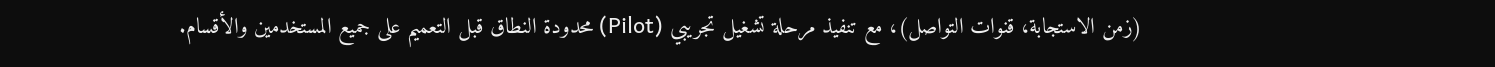(زمن الاستجابة، قنوات التواصل)، مع تنفيذ مرحلة تشغيل تجريبي (Pilot) محدودة النطاق قبل التعميم على جميع المستخدمين والأقسام.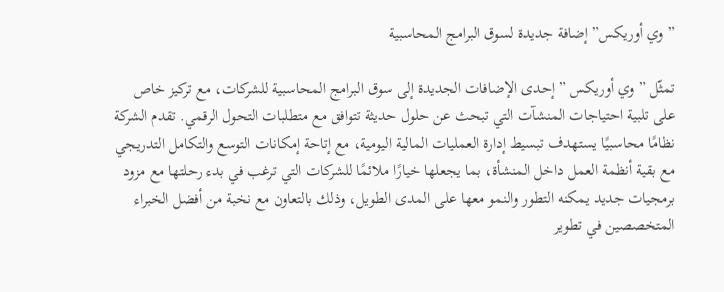” وي أوريكس” إضافة جديدة لسوق البرامج المحاسبية

تمثّل ” وي أوريكس ” إحدى الإضافات الجديدة إلى سوق البرامج المحاسبية للشركات، مع تركيز خاص على تلبية احتياجات المنشآت التي تبحث عن حلول حديثة تتوافق مع متطلبات التحول الرقمي. تقدم الشركة نظامًا محاسبيًا يستهدف تبسيط إدارة العمليات المالية اليومية، مع إتاحة إمكانات التوسع والتكامل التدريجي مع بقية أنظمة العمل داخل المنشأة، بما يجعلها خيارًا ملائمًا للشركات التي ترغب في بدء رحلتها مع مزود برمجيات جديد يمكنه التطور والنمو معها على المدى الطويل، وذلك بالتعاون مع نخبة من أفضل الخبراء المتخصصين في تطوير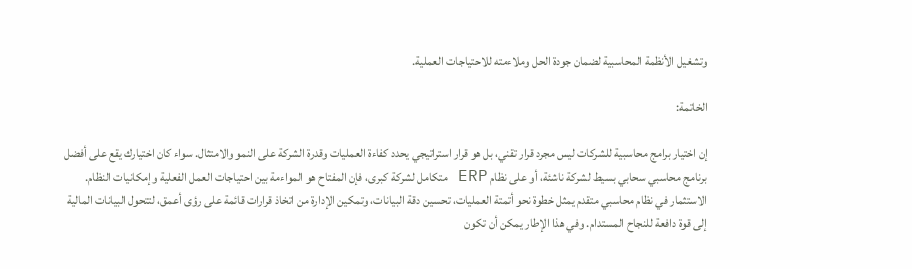وتشغيل الأنظمة المحاسبية لضمان جودة الحل وملاءمته للاحتياجات العملية.

الخاتمة:

إن اختيار برامج محاسبية للشركات ليس مجرد قرار تقني، بل هو قرار استراتيجي يحدد كفاءة العمليات وقدرة الشركة على النمو والامتثال. سواء كان اختيارك يقع على أفضل برنامج محاسبي سحابي بسيط لشركة ناشئة، أو على نظام ERP متكامل لشركة كبرى، فإن المفتاح هو المواءمة بين احتياجات العمل الفعلية وإمكانيات النظام. الاستثمار في نظام محاسبي متقدم يمثل خطوة نحو أتمتة العمليات، تحسين دقة البيانات، وتمكين الإدارة من اتخاذ قرارات قائمة على رؤى أعمق، لتتحول البيانات المالية إلى قوة دافعة للنجاح المستدام. وفي هذا الإطار يمكن أن تكون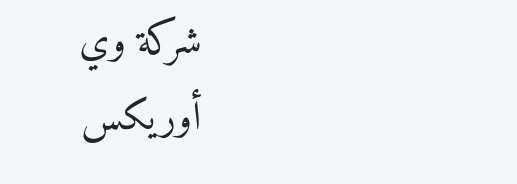شركة وي أوريكس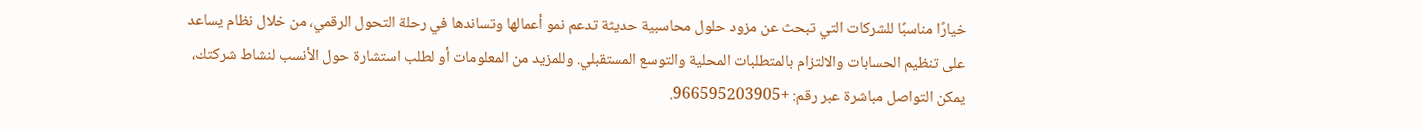خيارًا مناسبًا للشركات التي تبحث عن مزود حلول محاسبية حديثة تدعم نمو أعمالها وتساندها في رحلة التحول الرقمي، من خلال نظام يساعد على تنظيم الحسابات والالتزام بالمتطلبات المحلية والتوسع المستقبلي. وللمزيد من المعلومات أو لطلب استشارة حول الأنسب لنشاط شركتك، يمكن التواصل مباشرة عبر رقم: +966595203905.